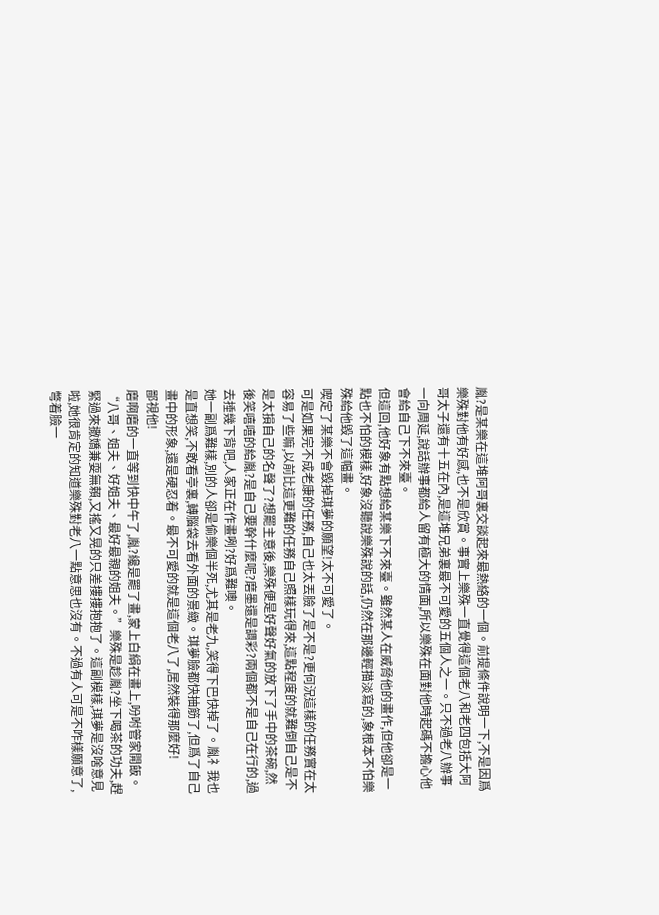胤?是某樂在這堆阿哥裏交談起來最熱絡的一個。前提條件說明一下,不是因爲樂殊對他有好感,也不是欣賞。事實上樂殊一直覺得這個老八和老四包括大阿哥太子還有十五在內,是這堆兄弟裏最不可愛的五個人之一。只不過老八辦事一向周延,說話辦事都給人留有極大的情面,所以樂殊在面對他時起碼不擔心他會給自己下不來臺。
但這回,他好象有點想給某樂下不來臺。雖然某人在威脅他的畫作,但他卻是一點也不怕的模樣,好象沒聽說樂殊說的話,仍然在那邊輕描淡寫的,象根本不怕樂殊給他毀了這幅畫。
喫定了某樂不會毀掉琪夢的願望!太不可愛了。
可是如果完不成老康的任務,自己也太丟臉了是不是?更何況這樣的任務實在太容易了些嘛,以前比這更難的任務自己照樣玩得來,這點程度的就難倒自己是不是太損自己的名聲了?想罷主意後,樂殊便是好聲好氣的放下了手中的茶碗,然後笑嘻嘻的給胤?是自己要幹什麼呢?磨墨還是調彩?兩個都不是自己在行的,過去捶幾下背吧,人家正在作畫咧?好爲難噢。
她一副爲難樣,別的人卻是偷樂個半死,尤其是老九,笑得下巴快掉了。胤礻我也是直想笑,不敢看亭裏,轉腦袋去看外面的景緻。琪夢臉都快抽筋了,但爲了自己畫中的形象,還是硬忍着。最不可愛的就是這個老八了,居然裝得那麼好!
鄙視他!
磨啊磨的一直等到快中午了,胤?纔是罷了畫,蒙上白絹在畫上,吩咐管家開飯。
“八哥、姐夫、好姐夫、最好最親的姐夫。”樂殊是趁胤?坐下喝茶的功夫,趕緊過來撒嬌兼耍無賴,又搖又晃的只差摟摟抱抱了。這副模樣,琪夢是沒啥意見啦,她很肯定的知道樂殊對老八一點意思也沒有。不過有人可是不咋樣願意了,彆着臉一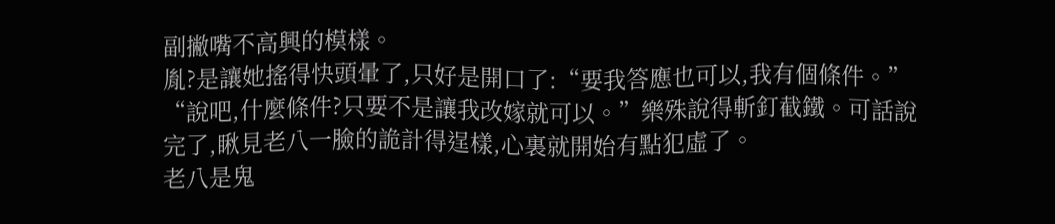副撇嘴不高興的模樣。
胤?是讓她搖得快頭暈了,只好是開口了:“要我答應也可以,我有個條件。”
“說吧,什麼條件?只要不是讓我改嫁就可以。”樂殊說得斬釘截鐵。可話說完了,瞅見老八一臉的詭計得逞樣,心裏就開始有點犯虛了。
老八是鬼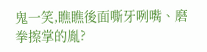鬼一笑,瞧瞧後面嘶牙咧嘴、磨拳擦掌的胤?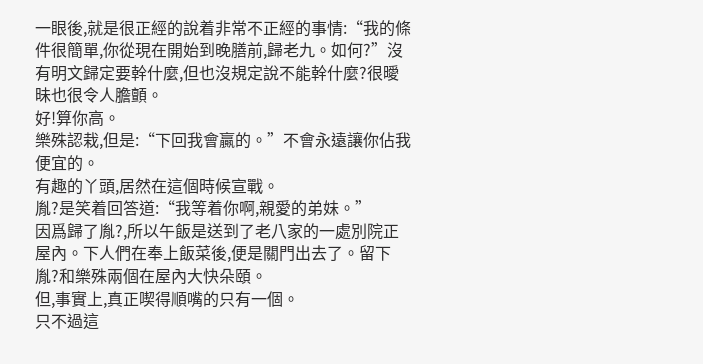一眼後,就是很正經的說着非常不正經的事情:“我的條件很簡單,你從現在開始到晚膳前,歸老九。如何?”沒有明文歸定要幹什麼,但也沒規定說不能幹什麼?很曖昧也很令人膽顫。
好!算你高。
樂殊認栽,但是:“下回我會贏的。”不會永遠讓你佔我便宜的。
有趣的丫頭,居然在這個時候宣戰。
胤?是笑着回答道:“我等着你啊,親愛的弟妹。”
因爲歸了胤?,所以午飯是送到了老八家的一處別院正屋內。下人們在奉上飯菜後,便是關門出去了。留下胤?和樂殊兩個在屋內大快朵頤。
但,事實上,真正喫得順嘴的只有一個。
只不過這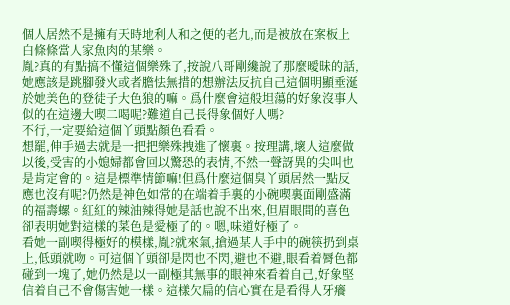個人居然不是擁有天時地利人和之便的老九,而是被放在案板上白條條當人家魚肉的某樂。
胤?真的有點搞不懂這個樂殊了,按說八哥剛纔說了那麼曖昧的話,她應該是跳腳發火或者膽怯無措的想辦法反抗自己這個明顯垂涎於她美色的登徒子大色狼的嘛。爲什麼會這般坦蕩的好象沒事人似的在這邊大喫二喝呢?難道自己長得象個好人嗎?
不行,一定要給這個丫頭點顏色看看。
想罷,伸手過去就是一把把樂殊拽進了懷裏。按理講,壞人這麼做以後,受害的小媳婦都會回以驚恐的表情,不然一聲訝異的尖叫也是肯定會的。這是標準情節嘛!但爲什麼這個臭丫頭居然一點反應也沒有呢?仍然是神色如常的在端着手裏的小碗喫裏面剛盛滿的福壽螺。紅紅的辣油辣得她是話也說不出來,但眉眼間的喜色卻表明她對這樣的菜色是愛極了的。嗯,味道好極了。
看她一副喫得極好的模樣,胤?就來氣,搶過某人手中的碗筷扔到桌上,低頭就吻。可這個丫頭卻是閃也不閃,避也不避,眼看着脣色都碰到一塊了,她仍然是以一副極其無事的眼神來看着自己,好象堅信着自己不會傷害她一樣。這樣欠扁的信心實在是看得人牙癢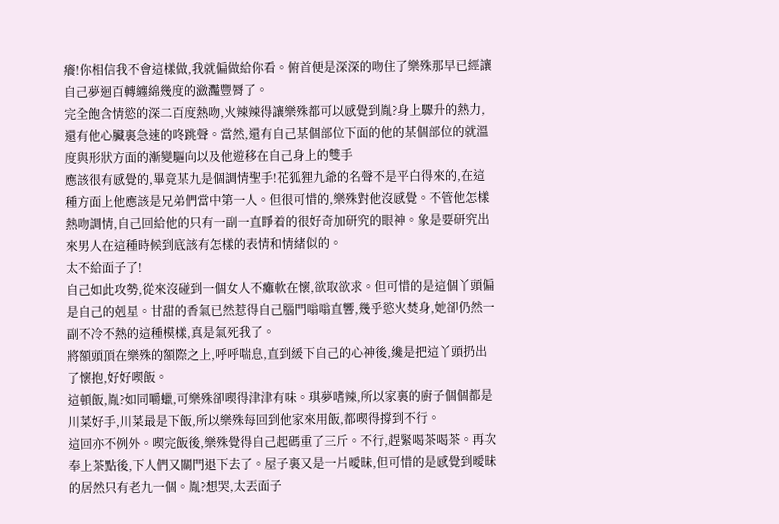癢!你相信我不會這樣做,我就偏做給你看。俯首便是深深的吻住了樂殊那早已經讓自己夢迴百轉纏綿幾度的瀲灩豐脣了。
完全飽含情慾的深二百度熱吻,火辣辣得讓樂殊都可以感覺到胤?身上驟升的熱力,還有他心臟裏急速的咚跳聲。當然,還有自己某個部位下面的他的某個部位的就溫度與形狀方面的漸變驅向以及他遊移在自己身上的雙手
應該很有感覺的,畢竟某九是個調情聖手!花狐狸九爺的名聲不是平白得來的,在這種方面上他應該是兄弟們當中第一人。但很可惜的,樂殊對他沒感覺。不管他怎樣熱吻調情,自己回給他的只有一副一直睜着的很好奇加研究的眼神。象是要研究出來男人在這種時候到底該有怎樣的表情和情緒似的。
太不給面子了!
自己如此攻勢,從來沒碰到一個女人不癱軟在懷,欲取欲求。但可惜的是這個丫頭偏是自己的剋星。甘甜的香氣已然惹得自己腦門嗡嗡直響,幾乎慾火焚身,她卻仍然一副不冷不熱的這種模樣,真是氣死我了。
將額頭頂在樂殊的額際之上,呼呼喘息,直到緩下自己的心神後,纔是把這丫頭扔出了懷抱,好好喫飯。
這頓飯,胤?如同嚼蠟,可樂殊卻喫得津津有味。琪夢嗜辣,所以家裏的廚子個個都是川菜好手,川菜最是下飯,所以樂殊每回到他家來用飯,都喫得撐到不行。
這回亦不例外。喫完飯後,樂殊覺得自己起碼重了三斤。不行,趕緊喝茶喝茶。再次奉上茶點後,下人們又關門退下去了。屋子裏又是一片曖昧,但可惜的是感覺到曖昧的居然只有老九一個。胤?想哭,太丟面子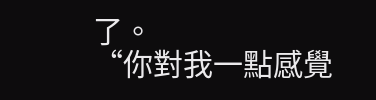了。
“你對我一點感覺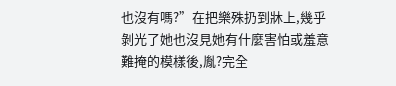也沒有嗎?”在把樂殊扔到牀上,幾乎剝光了她也沒見她有什麼害怕或羞意難掩的模樣後,胤?完全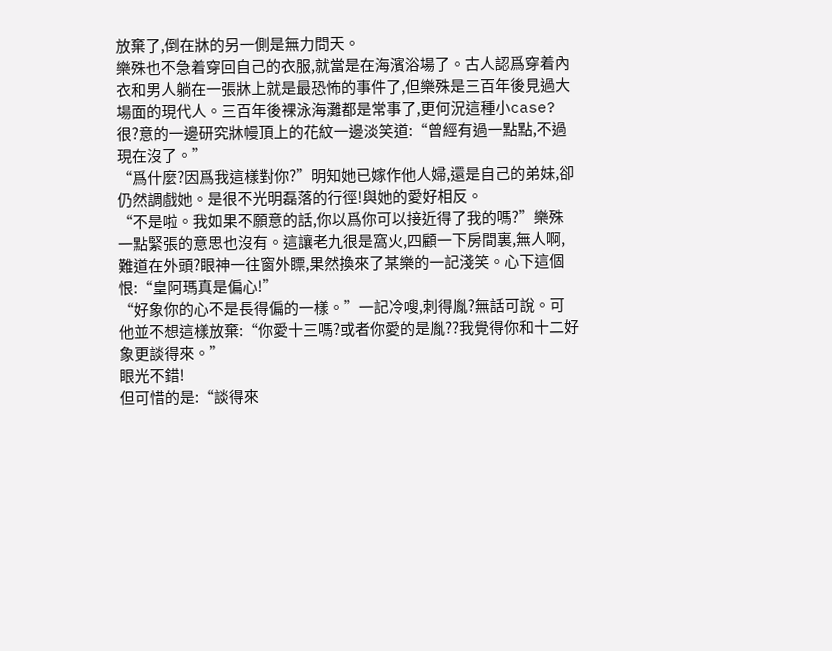放棄了,倒在牀的另一側是無力問天。
樂殊也不急着穿回自己的衣服,就當是在海濱浴場了。古人認爲穿着內衣和男人躺在一張牀上就是最恐怖的事件了,但樂殊是三百年後見過大場面的現代人。三百年後裸泳海灘都是常事了,更何況這種小case?很?意的一邊研究牀幔頂上的花紋一邊淡笑道:“曾經有過一點點,不過現在沒了。”
“爲什麼?因爲我這樣對你?”明知她已嫁作他人婦,還是自己的弟妹,卻仍然調戲她。是很不光明磊落的行徑!與她的愛好相反。
“不是啦。我如果不願意的話,你以爲你可以接近得了我的嗎?”樂殊一點緊張的意思也沒有。這讓老九很是窩火,四顧一下房間裏,無人啊,難道在外頭?眼神一往窗外瞟,果然換來了某樂的一記淺笑。心下這個恨:“皇阿瑪真是偏心!”
“好象你的心不是長得偏的一樣。”一記冷嗖,刺得胤?無話可說。可他並不想這樣放棄:“你愛十三嗎?或者你愛的是胤??我覺得你和十二好象更談得來。”
眼光不錯!
但可惜的是:“談得來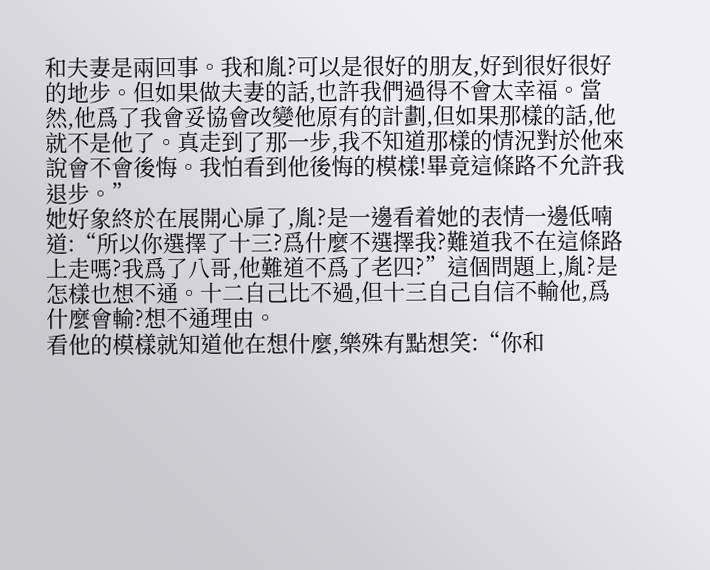和夫妻是兩回事。我和胤?可以是很好的朋友,好到很好很好的地步。但如果做夫妻的話,也許我們過得不會太幸福。當然,他爲了我會妥協會改變他原有的計劃,但如果那樣的話,他就不是他了。真走到了那一步,我不知道那樣的情況對於他來說會不會後悔。我怕看到他後悔的模樣!畢竟這條路不允許我退步。”
她好象終於在展開心扉了,胤?是一邊看着她的表情一邊低喃道:“所以你選擇了十三?爲什麼不選擇我?難道我不在這條路上走嗎?我爲了八哥,他難道不爲了老四?”這個問題上,胤?是怎樣也想不通。十二自己比不過,但十三自己自信不輸他,爲什麼會輸?想不通理由。
看他的模樣就知道他在想什麼,樂殊有點想笑:“你和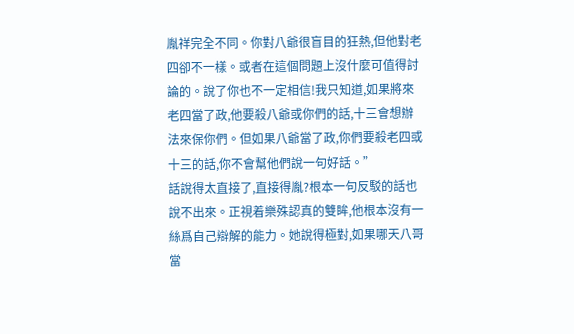胤祥完全不同。你對八爺很盲目的狂熱,但他對老四卻不一樣。或者在這個問題上沒什麼可值得討論的。說了你也不一定相信!我只知道,如果將來老四當了政,他要殺八爺或你們的話,十三會想辦法來保你們。但如果八爺當了政,你們要殺老四或十三的話,你不會幫他們說一句好話。”
話說得太直接了,直接得胤?根本一句反駁的話也說不出來。正視着樂殊認真的雙眸,他根本沒有一絲爲自己辯解的能力。她說得極對,如果哪天八哥當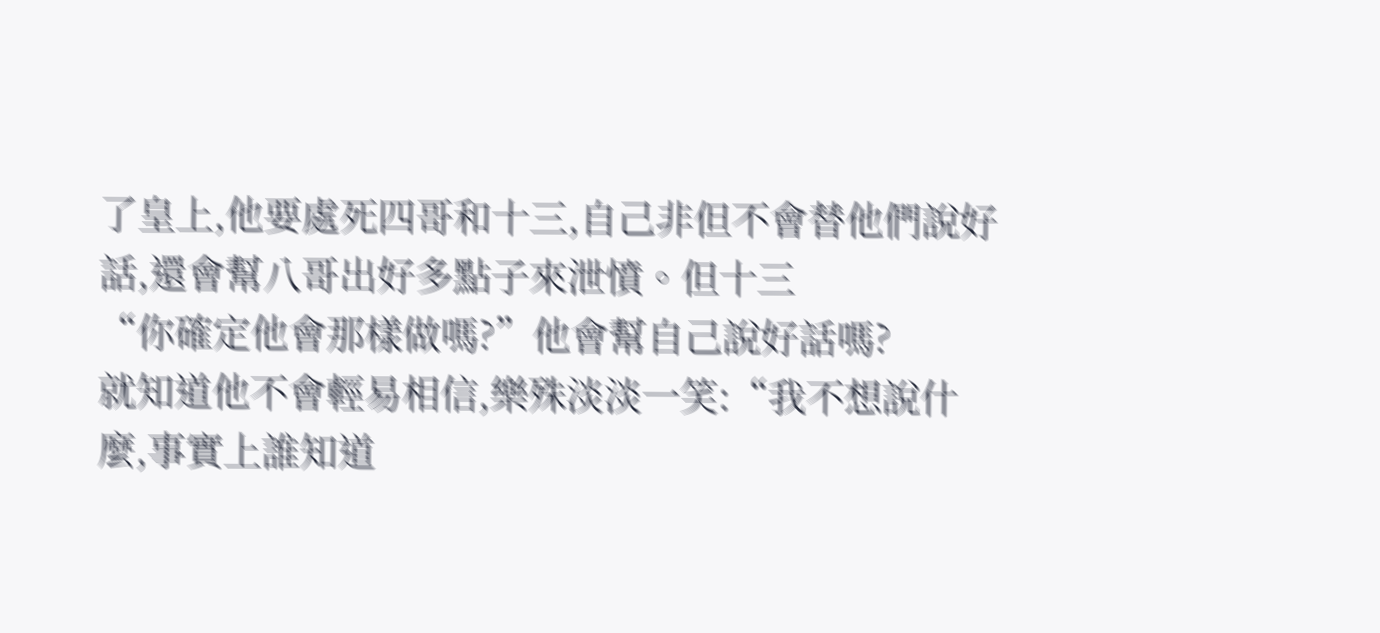了皇上,他要處死四哥和十三,自己非但不會替他們說好話,還會幫八哥出好多點子來泄憤。但十三
“你確定他會那樣做嗎?”他會幫自己說好話嗎?
就知道他不會輕易相信,樂殊淡淡一笑:“我不想說什麼,事實上誰知道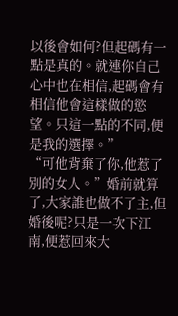以後會如何?但起碼有一點是真的。就連你自己心中也在相信,起碼會有相信他會這樣做的慾望。只這一點的不同,便是我的選擇。”
“可他背棄了你,他惹了別的女人。”婚前就算了,大家誰也做不了主,但婚後呢?只是一次下江南,便惹回來大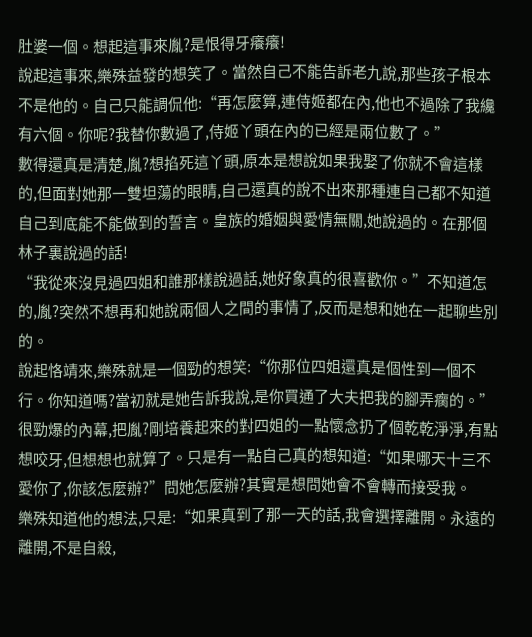肚婆一個。想起這事來胤?是恨得牙癢癢!
說起這事來,樂殊益發的想笑了。當然自己不能告訴老九說,那些孩子根本不是他的。自己只能調侃他:“再怎麼算,連侍姬都在內,他也不過除了我纔有六個。你呢?我替你數過了,侍姬丫頭在內的已經是兩位數了。”
數得還真是清楚,胤?想掐死這丫頭,原本是想說如果我娶了你就不會這樣的,但面對她那一雙坦蕩的眼睛,自己還真的說不出來那種連自己都不知道自己到底能不能做到的誓言。皇族的婚姻與愛情無關,她說過的。在那個林子裏說過的話!
“我從來沒見過四姐和誰那樣說過話,她好象真的很喜歡你。”不知道怎的,胤?突然不想再和她說兩個人之間的事情了,反而是想和她在一起聊些別的。
說起恪靖來,樂殊就是一個勁的想笑:“你那位四姐還真是個性到一個不行。你知道嗎?當初就是她告訴我說,是你買通了大夫把我的腳弄瘸的。”
很勁爆的內幕,把胤?剛培養起來的對四姐的一點懷念扔了個乾乾淨淨,有點想咬牙,但想想也就算了。只是有一點自己真的想知道:“如果哪天十三不愛你了,你該怎麼辦?”問她怎麼辦?其實是想問她會不會轉而接受我。
樂殊知道他的想法,只是:“如果真到了那一天的話,我會選擇離開。永遠的離開,不是自殺,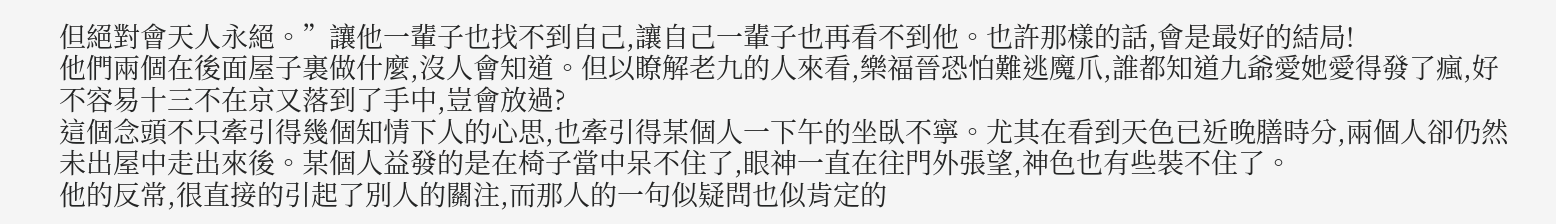但絕對會天人永絕。”讓他一輩子也找不到自己,讓自己一輩子也再看不到他。也許那樣的話,會是最好的結局!
他們兩個在後面屋子裏做什麼,沒人會知道。但以瞭解老九的人來看,樂福晉恐怕難逃魔爪,誰都知道九爺愛她愛得發了瘋,好不容易十三不在京又落到了手中,豈會放過?
這個念頭不只牽引得幾個知情下人的心思,也牽引得某個人一下午的坐臥不寧。尤其在看到天色已近晚膳時分,兩個人卻仍然未出屋中走出來後。某個人益發的是在椅子當中呆不住了,眼神一直在往門外張望,神色也有些裝不住了。
他的反常,很直接的引起了別人的關注,而那人的一句似疑問也似肯定的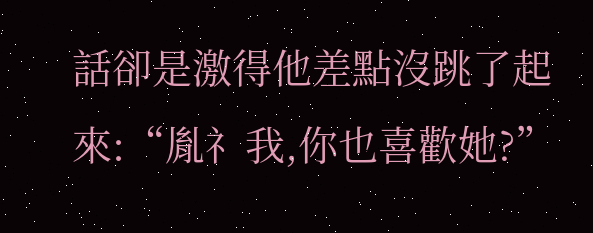話卻是激得他差點沒跳了起來:“胤礻我,你也喜歡她?”